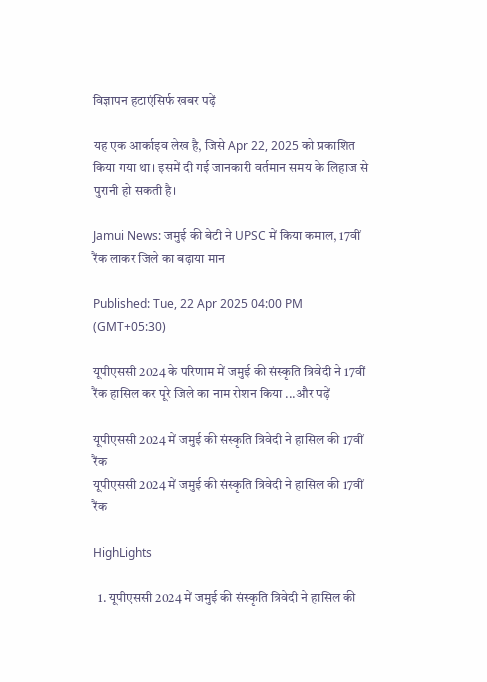विज्ञापन हटाएंसिर्फ खबर पढ़ें

यह एक आर्काइव लेख है, जिसे Apr 22, 2025 को प्रकाशित किया गया था। इसमें दी गई जानकारी वर्तमान समय के लिहाज से पुरानी हो सकती है।

Jamui News: जमुई की बेटी ने UPSC में किया कमाल, 17वीं रैंक लाकर जिले का बढ़ाया मान

Published: Tue, 22 Apr 2025 04:00 PM (GMT+05:30)

यूपीएससी 2024 के परिणाम में जमुई की संस्कृति त्रिवेदी ने 17वीं रैंक हासिल कर पूरे जिले का नाम रोशन किया ...और पढ़ें

यूपीएससी 2024 में जमुई की संस्कृति त्रिवेदी ने हासिल की 17वीं रैंक
यूपीएससी 2024 में जमुई की संस्कृति त्रिवेदी ने हासिल की 17वीं रैंक

HighLights

  1. यूपीएससी 2024 में जमुई की संस्कृति त्रिवेदी ने हासिल की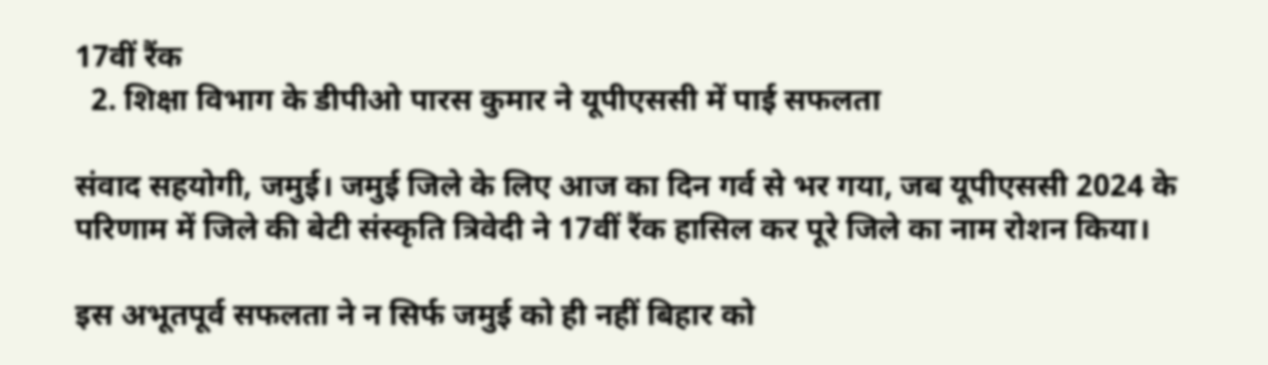17वीं रैंक
  2. शिक्षा विभाग के डीपीओ पारस कुमार ने यूपीएससी में पाई सफलता

संवाद सहयोगी, जमुई। जमुई जिले के लिए आज का दिन गर्व से भर गया, जब यूपीएससी 2024 के परिणाम में जिले की बेटी संस्कृति त्रिवेदी ने 17वीं रैंक हासिल कर पूरे जिले का नाम रोशन किया।

इस अभूतपूर्व सफलता ने न सिर्फ जमुई को ही नहीं बिहार को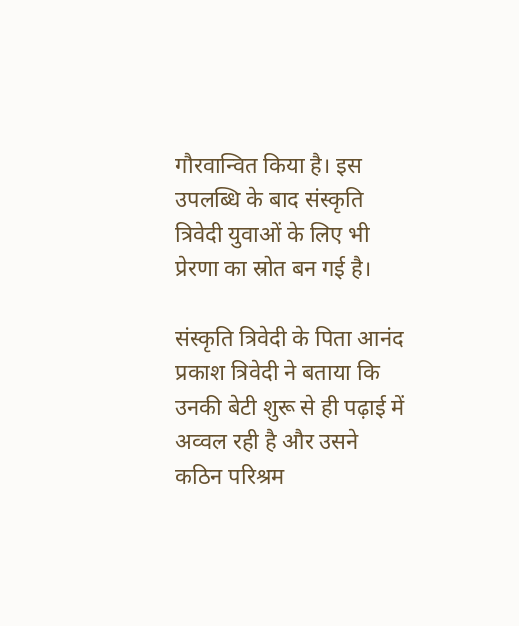गौरवान्वित किया है। इस उपलब्धि के बाद संस्कृति त्रिवेदी युवाओं के लिए भी प्रेरणा का स्रोत बन गई है।

संस्कृति त्रिवेदी के पिता आनंद प्रकाश त्रिवेदी ने बताया कि उनकी बेटी शुरू से ही पढ़ाई में अव्वल रही है और उसने कठिन परिश्रम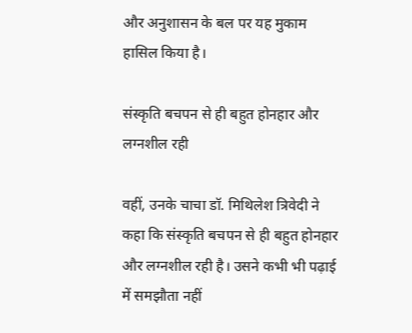और अनुशासन के बल पर यह मुकाम हासिल किया है।

संस्कृति बचपन से ही बहुत होनहार और लग्नशील रही

वहीं, उनके चाचा डॉ. मिथिलेश त्रिवेदी ने कहा कि संस्कृति बचपन से ही बहुत होनहार और लग्नशील रही है। उसने कभी भी पढ़ाई में समझौता नहीं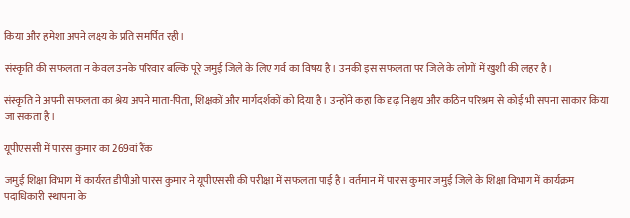किया और हमेशा अपने लक्ष्य के प्रति समर्पित रही।

संस्कृति की सफलता न केवल उनके परिवार बल्कि पूरे जमुई जिले के लिए गर्व का विषय है। उनकी इस सफलता पर जिले के लोगों में खुशी की लहर है।

संस्कृति ने अपनी सफलता का श्रेय अपने माता-पिता, शिक्षकों और मार्गदर्शकों को दिया है। उन्होंने कहा कि दृढ़ निश्चय और कठिन परिश्रम से कोई भी सपना साकार किया जा सकता है।

यूपीएससी में पारस कुमार का 269वां रैंक

जमुई शिक्षा विभाग में कार्यरत डीपीओ पारस कुमार ने यूपीएससी की परीक्षा में सफलता पाई है। वर्तमान में पारस कुमार जमुई जिले के शिक्षा विभाग में कार्यक्रम पदाधिकारी स्थापना के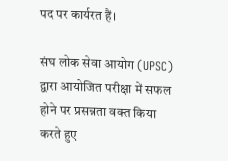पद पर कार्यरत हैं।

संघ लोक सेवा आयोग (UPSC) द्वारा आयोजित परीक्षा में सफल होने पर प्रसन्नता वक्त किया करते हुए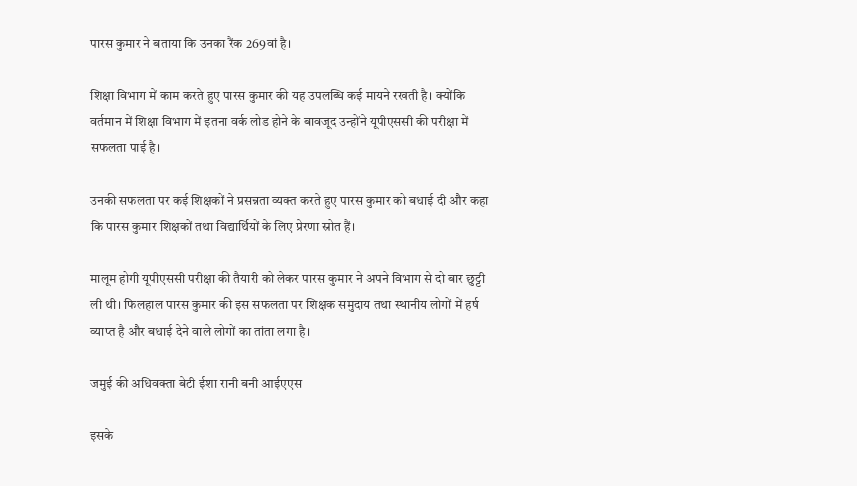पारस कुमार ने बताया कि उनका रैंक 269वां है।

शिक्षा विभाग में काम करते हुए पारस कुमार की यह उपलब्धि कई मायने रखती है। क्योंकि वर्तमान में शिक्षा विभाग में इतना वर्क लोड होने के बावजूद उन्होंने यूपीएससी की परीक्षा में सफलता पाई है।

उनकी सफलता पर कई शिक्षकों ने प्रसन्नता व्यक्त करते हुए पारस कुमार को बधाई दी और कहा कि पारस कुमार शिक्षकों तथा विद्यार्थियों के लिए प्रेरणा स्रोत हैं।

मालूम होगी यूपीएससी परीक्षा की तैयारी को लेकर पारस कुमार ने अपने विभाग से दो बार छुट्टी ली थी। फिलहाल पारस कुमार की इस सफलता पर शिक्षक समुदाय तथा स्थानीय लोगों में हर्ष व्याप्त है और बधाई देने वाले लोगों का तांता लगा है।

जमुई की अधिवक्ता बेटी ईशा रानी बनी आईएएस

इसके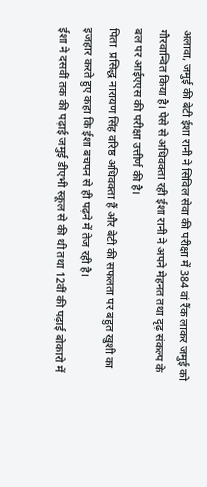अलावा, जमुई की बेटी ईशा रानी ने सिविल सेवा की परीक्षा में 384 वां रैंक लाकर जमुई को गौरवान्वित किया है। पेसे से अधिवक्ता रही ईशा रानी ने अपने मेहनत तथा दृढ़ संकल्प के बल पर आईएएस की परीक्षा उत्तीर्ण की है।
पिता  प्रसिद्ध नारायण सिंह वरिष्ठ अधिवक्ता हैं और बेटी की सफलता पर बहुत खुशी का इजहार करते हुए कहा कि ईशा बचपन से ही पढ़ने में तेज रही है।
ईशा ने दसवीं तक की पढ़ाई जमुई डीएभी स्कूल से की थी तथा 12वीं की पढ़ाई बोकारो में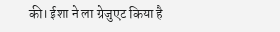की। ईशा ने ला ग्रेजुएट किया है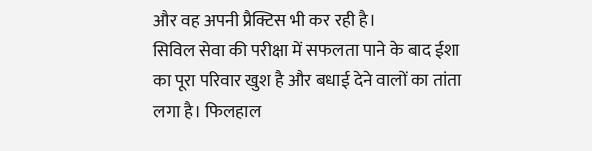और वह अपनी प्रैक्टिस भी कर रही है।
सिविल सेवा की परीक्षा में सफलता पाने के बाद ईशा का पूरा परिवार खुश है और बधाई देने वालों का तांता लगा है। फिलहाल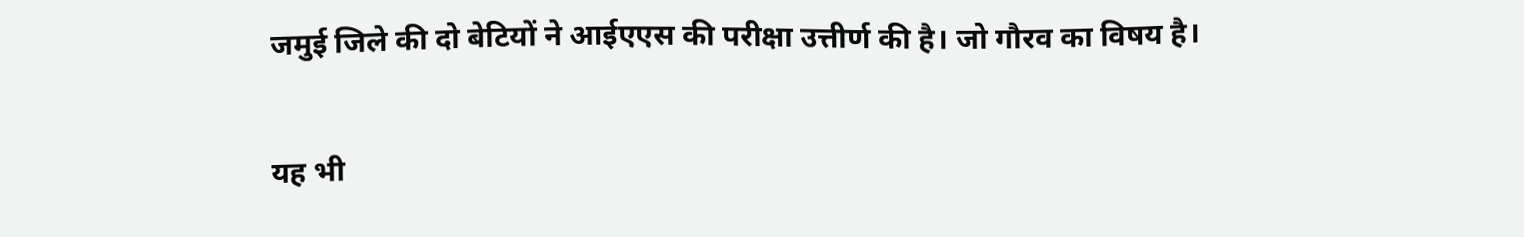जमुई जिले की दो बेटियों ने आईएएस की परीक्षा उत्तीर्ण की है। जो गौरव का विषय है।

यह भी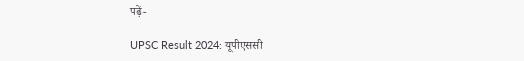पढ़ें-

UPSC Result 2024: यूपीएससी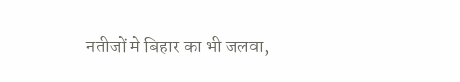नतीजों मे बिहार का भी जलवा,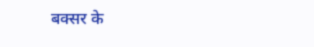बक्सर के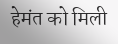हेमंत को मिली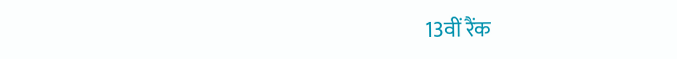13वीं रैंक